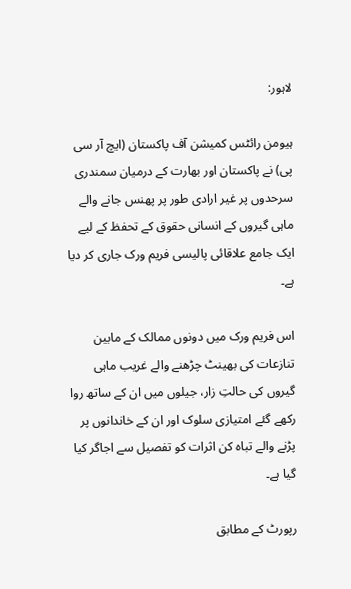لاہور:

ہیومن رائٹس کمیشن آف پاکستان (ایچ آر سی پی) نے پاکستان اور بھارت کے درمیان سمندری سرحدوں پر غیر ارادی طور پر پھنس جانے والے ماہی گیروں کے انسانی حقوق کے تحفظ کے لیے ایک جامع علاقائی پالیسی فریم ورک جاری کر دیا ہے۔

اس فریم ورک میں دونوں ممالک کے مابین تنازعات کی بھینٹ چڑھنے والے غریب ماہی گیروں کی حالتِ زار، جیلوں میں ان کے ساتھ روا رکھے گئے امتیازی سلوک اور ان کے خاندانوں پر پڑنے والے تباہ کن اثرات کو تفصیل سے اجاگر کیا گیا ہے۔

رپورٹ کے مطابق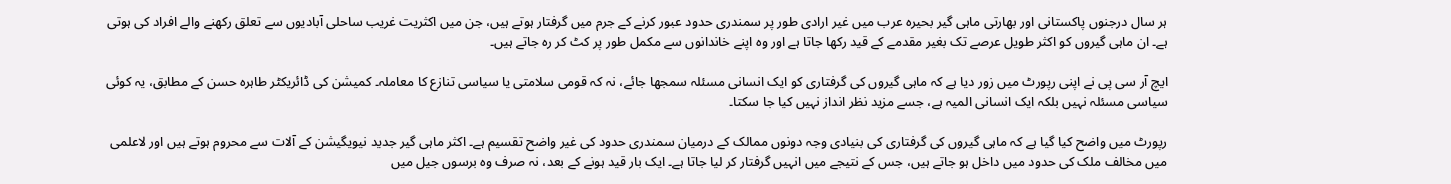ہر سال درجنوں پاکستانی اور بھارتی ماہی گیر بحیرہ عرب میں غیر ارادی طور پر سمندری حدود عبور کرنے کے جرم میں گرفتار ہوتے ہیں، جن میں اکثریت غریب ساحلی آبادیوں سے تعلق رکھنے والے افراد کی ہوتی ہے۔ ان ماہی گیروں کو اکثر طویل عرصے تک بغیر مقدمے کے قید رکھا جاتا ہے اور وہ اپنے خاندانوں سے مکمل طور پر کٹ کر رہ جاتے ہیں۔

ایچ آر سی پی نے اپنی رپورٹ میں زور دیا ہے کہ ماہی گیروں کی گرفتاری کو ایک انسانی مسئلہ سمجھا جائے، نہ کہ قومی سلامتی یا سیاسی تنازع کا معاملہ۔ کمیشن کی ڈائریکٹر طاہرہ حسن کے مطابق، یہ کوئی سیاسی مسئلہ نہیں بلکہ ایک انسانی المیہ ہے، جسے مزید نظر انداز نہیں کیا جا سکتا۔

رپورٹ میں واضح کیا گیا ہے کہ ماہی گیروں کی گرفتاری کی بنیادی وجہ دونوں ممالک کے درمیان سمندری حدود کی غیر واضح تقسیم ہے۔ اکثر ماہی گیر جدید نیویگیشن کے آلات سے محروم ہوتے ہیں اور لاعلمی میں مخالف ملک کی حدود میں داخل ہو جاتے ہیں، جس کے نتیجے میں انہیں گرفتار کر لیا جاتا ہے۔ ایک بار قید ہونے کے بعد، نہ صرف وہ برسوں جیل میں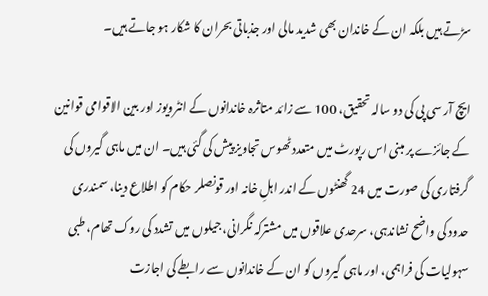سڑتے ہیں بلکہ ان کے خاندان بھی شدید مالی اور جذباتی بحران کا شکار ہو جاتے ہیں۔

ایچ آر سی پی کی دو سالہ تحقیق، 100 سے زائد متاثرہ خاندانوں کے انٹرویوز اور بین الاقوامی قوانین کے جائزے پر مبنی اس رپورٹ میں متعدد ٹھوس تجاویز پیش کی گئی ہیں۔ ان میں ماہی گیروں کی گرفتاری کی صورت میں 24 گھنٹوں کے اندر اہلِ خانہ اور قونصلر حکام کو اطلاع دینا، سمندری حدود کی واضح نشاندہی، سرحدی علاقوں میں مشترکہ نگرانی، جیلوں میں تشدد کی روک تھام، طبی سہولیات کی فراہمی، اور ماہی گیروں کو ان کے خاندانوں سے رابطے کی اجازت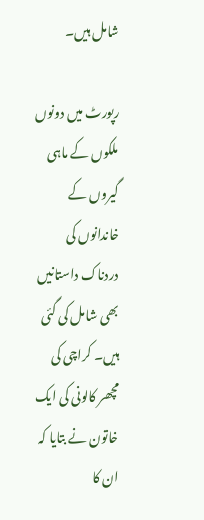شامل ہیں۔

رپورٹ میں دونوں ملکوں کے ماہی گیروں کے خاندانوں کی دردناک داستانیں بھی شامل کی گئی ہیں۔ کراچی کی مچھر کالونی کی ایک خاتون نے بتایا کہ ان کا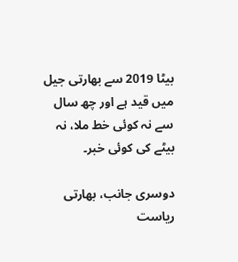بیٹا 2019 سے بھارتی جیل میں قید ہے اور چھ سال سے نہ کوئی خط ملا، نہ بیٹے کی کوئی خبر۔

دوسری جانب، بھارتی ریاست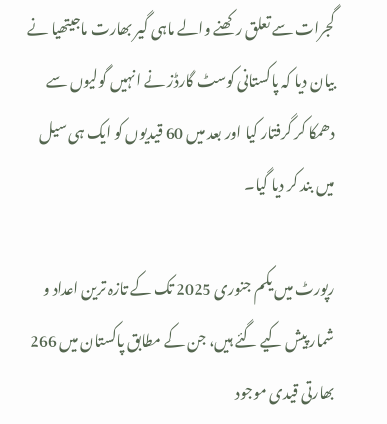گجرات سے تعلق رکھنے والے ماہی گیر بھارت ماجیتھیا نے بیان دیا کہ پاکستانی کوسٹ گارڈز نے انہیں گولیوں سے دھمکا کر گرفتار کیا اور بعد میں 60 قیدیوں کو ایک ہی سیل میں بند کر دیا گیا۔

رپورٹ میں یکم جنوری 2025 تک کے تازہ ترین اعداد و شمار پیش کیے گئے ہیں، جن کے مطابق پاکستان میں 266 بھارتی قیدی موجود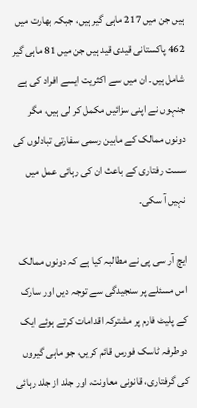ہیں جن میں 217 ماہی گیر ہیں، جبکہ بھارت میں 462 پاکستانی قیدی قید ہیں جن میں 81 ماہی گیر شامل ہیں۔ ان میں سے اکثریت ایسے افراد کی ہے جنہوں نے اپنی سزائیں مکمل کر لی ہیں، مگر دونوں ممالک کے مابین رسمی سفارتی تبادلوں کی سست رفتاری کے باعث ان کی رہائی عمل میں نہیں آ سکی۔

ایچ آر سی پی نے مطالبہ کیا ہے کہ دونوں ممالک اس مسئلے پر سنجیدگی سے توجہ دیں اور سارک کے پلیٹ فارم پر مشترکہ اقدامات کرتے ہوئے ایک دوطرفہ ٹاسک فورس قائم کریں، جو ماہی گیروں کی گرفتاری، قانونی معاونت، اور جلد از جلد رہائی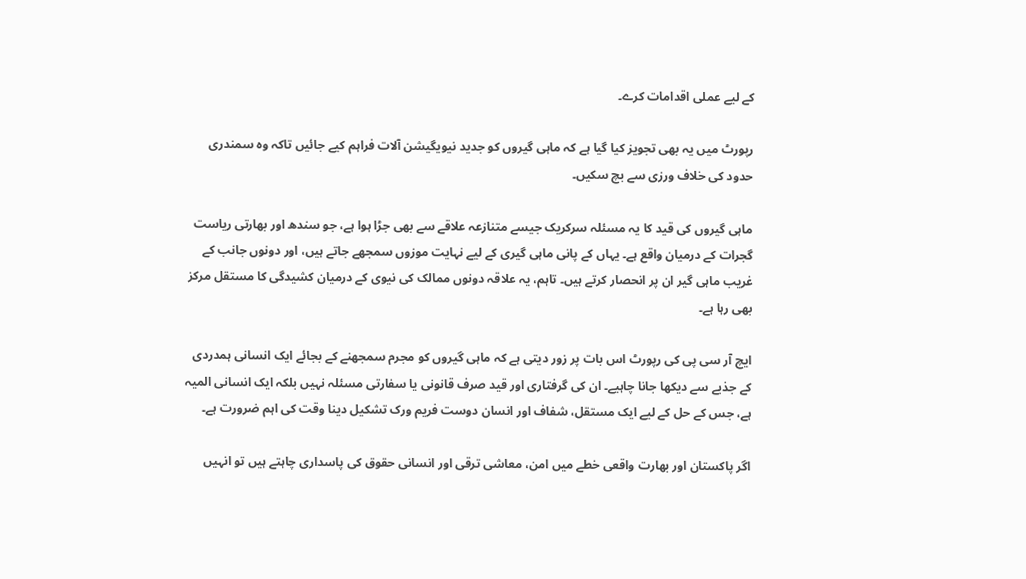کے لیے عملی اقدامات کرے۔

رپورٹ میں یہ بھی تجویز کیا گیا ہے کہ ماہی گیروں کو جدید نیویگیشن آلات فراہم کیے جائیں تاکہ وہ سمندری حدود کی خلاف ورزی سے بچ سکیں۔

ماہی گیروں کی قید کا یہ مسئلہ سرکریک جیسے متنازعہ علاقے سے بھی جڑا ہوا ہے، جو سندھ اور بھارتی ریاست گجرات کے درمیان واقع ہے۔ یہاں کے پانی ماہی گیری کے لیے نہایت موزوں سمجھے جاتے ہیں، اور دونوں جانب کے غریب ماہی گیر ان پر انحصار کرتے ہیں۔ تاہم، یہ علاقہ دونوں ممالک کی نیوی کے درمیان کشیدگی کا مستقل مرکز بھی رہا ہے۔

ایچ آر سی پی کی رپورٹ اس بات پر زور دیتی ہے کہ ماہی گیروں کو مجرم سمجھنے کے بجائے ایک انسانی ہمدردی کے جذبے سے دیکھا جانا چاہیے۔ ان کی گرفتاری اور قید صرف قانونی یا سفارتی مسئلہ نہیں بلکہ ایک انسانی المیہ ہے، جس کے حل کے لیے ایک مستقل، شفاف اور انسان دوست فریم ورک تشکیل دینا وقت کی اہم ضرورت ہے۔

اگر پاکستان اور بھارت واقعی خطے میں امن، معاشی ترقی اور انسانی حقوق کی پاسداری چاہتے ہیں تو انہیں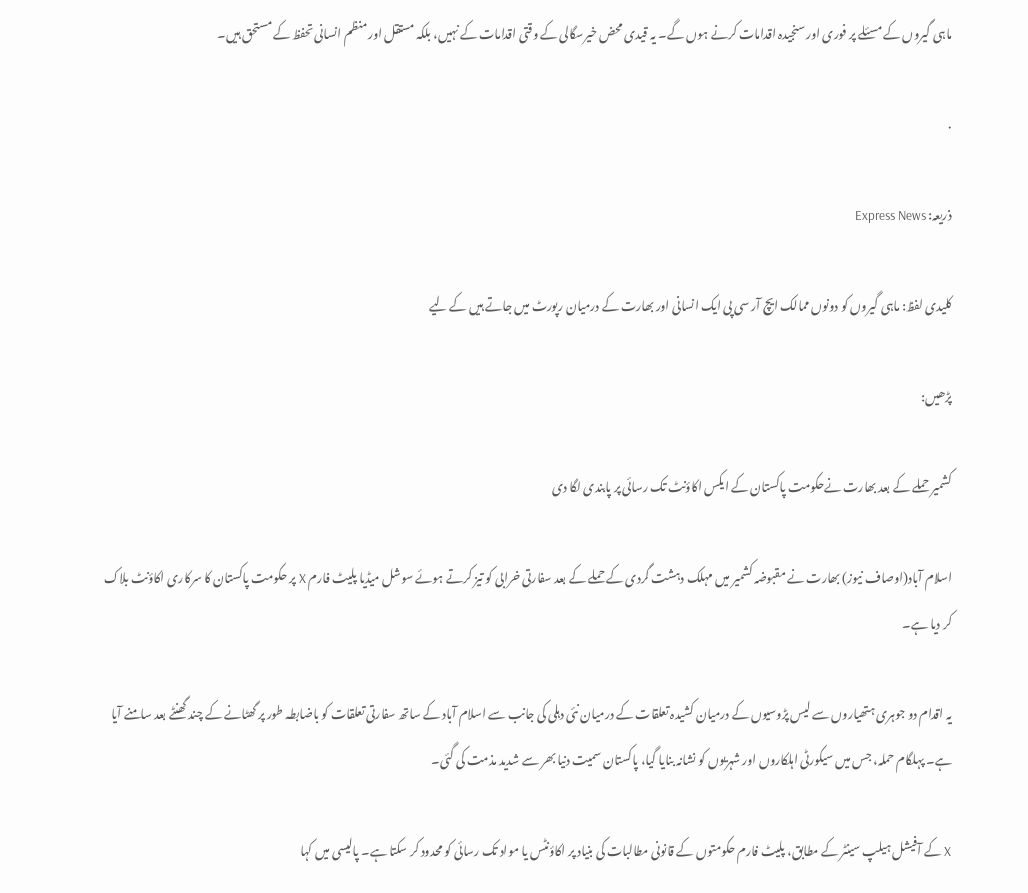ماہی گیروں کے مسئلے پر فوری اور سنجیدہ اقدامات کرنے ہوں گے۔ یہ قیدی محض خیرسگالی کے وقتی اقدامات کے نہیں، بلکہ مستقل اور منظم انسانی تحفظ کے مستحق ہیں۔

.

ذریعہ: Express News

کلیدی لفظ: ماہی گیروں کو دونوں ممالک ایچ آر سی پی ایک انسانی اور بھارت کے درمیان رپورٹ میں جاتے ہیں کے لیے

پڑھیں:

کشمیر حملے کے بعد بھارت نےحکومت پاکستان کے ایکس اکاؤنٹ تک رسائی پر پابندی لگا دی

اسلام آباد(اوصاف نیوز) بھارت نے مقبوضہ کشمیر میں مہلک دہشت گردی کے حملے کے بعد سفارتی خرابی کو تیز کرتے ہوئے سوشل میڈیا پلیٹ فارم X پر حکومت پاکستان کا سرکاری اکاؤنٹ بلاک کر دیا ہے۔

یہ اقدام دو جوہری ہتھیاروں سے لیس پڑوسیوں کے درمیان کشیدہ تعلقات کے درمیان نئی دہلی کی جانب سے اسلام آباد کے ساتھ سفارتی تعلقات کو باضابطہ طور پر گھٹانے کے چند گھنٹے بعد سامنے آیا ہے۔ پہلگام حملہ، جس میں سیکورٹی اہلکاروں اور شہریوں کو نشانہ بنایا گیا، پاکستان سمیت دنیا بھر سے شدید مذمت کی گئی۔

X کے آفیشل ہیلپ سینٹر کے مطابق، پلیٹ فارم حکومتوں کے قانونی مطالبات کی بنیاد پر اکاؤنٹس یا مواد تک رسائی کو محدود کر سکتا ہے۔ پالیسی میں کہا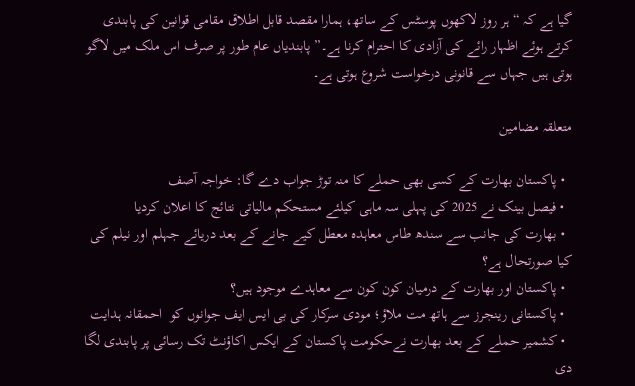گیا ہے کہ “ہر روز لاکھوں پوسٹس کے ساتھ، ہمارا مقصد قابل اطلاق مقامی قوانین کی پابندی کرتے ہوئے اظہار رائے کی آزادی کا احترام کرنا ہے۔” پابندیاں عام طور پر صرف اس ملک میں لاگو ہوتی ہیں جہاں سے قانونی درخواست شروع ہوتی ہے۔

متعلقہ مضامین

  • پاکستان بھارت کے کسی بھی حملے کا منہ توڑ جواب دے گا: خواجہ آصف
  • فیصل بینک نے 2025 کی پہلی سہ ماہی کیلئے مستحکم مالیاتی نتائج کا اعلان کردیا
  • بھارت کی جانب سے سندھ طاس معاہدہ معطل کیے جانے کے بعد دریائے جہلم اور نیلم کی کیا صورتحال ہے؟
  • پاکستان اور بھارت کے درمیان کون کون سے معاہدے موجود ہیں؟
  • پاکستانی رینجرز سے ہاتھ مت ملاؤ؛ مودی سرکار کی بی ایس ایف جوانوں کو  احمقانہ ہدایت
  • کشمیر حملے کے بعد بھارت نےحکومت پاکستان کے ایکس اکاؤنٹ تک رسائی پر پابندی لگا دی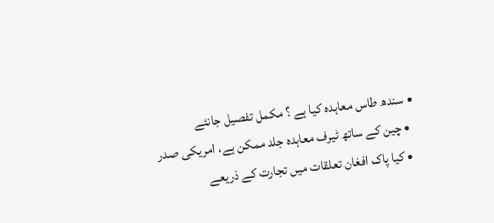• سندھ طاس معاہدہ کیا ہے ؟ مکمل تفصیل جانئے
  • چین کے ساتھ ٹیرف معاہدہ جلد ممکن ہے، امریکی صدر
  • کیا پاک افغان تعلقات میں تجارت کے ذریعے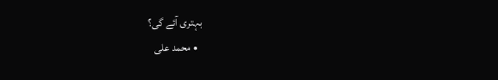بہتری آئے گی؟
  • محمد علی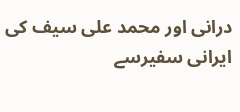درانی اور محمد علی سیف کی ایرانی سفیرسے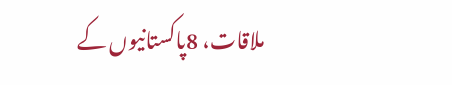ملاقات، 8پاکستانیوں کے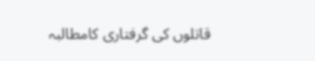قاتلوں کی گرفتاری کامطالبہ